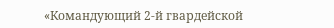«Командующий 2-й гвардейской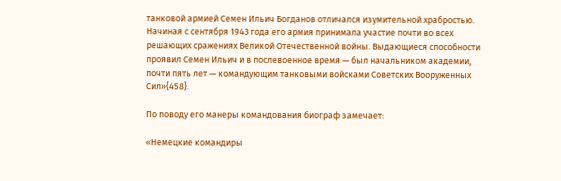танковой армией Семен Ильич Богданов отличался изумительной храбростью. Начиная с сентября 1943 года его армия принимала участие почти во всех решающих сражениях Великой Отечественной войны. Выдающиеся способности проявил Семен Ильич и в послевоенное время — был начальником академии, почти пять лет — командующим танковыми войсками Советских Вооруженных Сил»{458}.

По поводу его манеры командования биограф замечает:

«Немецкие командиры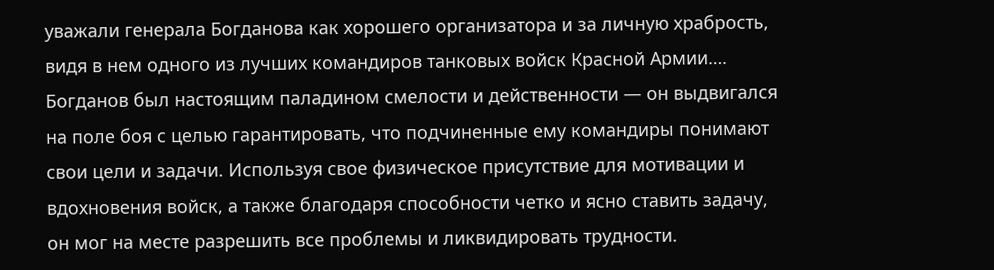уважали генерала Богданова как хорошего организатора и за личную храбрость, видя в нем одного из лучших командиров танковых войск Красной Армии…. Богданов был настоящим паладином смелости и действенности — он выдвигался на поле боя с целью гарантировать, что подчиненные ему командиры понимают свои цели и задачи. Используя свое физическое присутствие для мотивации и вдохновения войск, а также благодаря способности четко и ясно ставить задачу, он мог на месте разрешить все проблемы и ликвидировать трудности.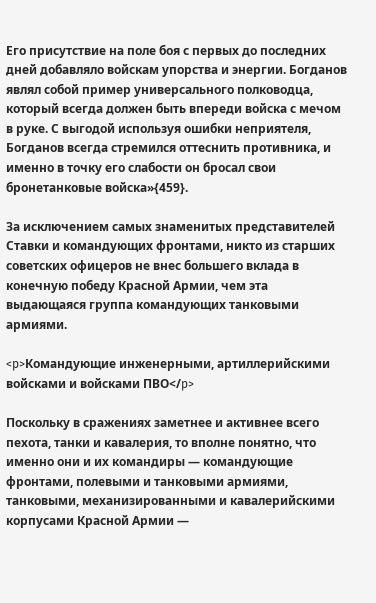Его присутствие на поле боя с первых до последних дней добавляло войскам упорства и энергии. Богданов являл собой пример универсального полководца, который всегда должен быть впереди войска с мечом в руке. С выгодой используя ошибки неприятеля, Богданов всегда стремился оттеснить противника, и именно в точку его слабости он бросал свои бронетанковые войска»{459}.

За исключением самых знаменитых представителей Ставки и командующих фронтами, никто из старших советских офицеров не внес большего вклада в конечную победу Красной Армии, чем эта выдающаяся группа командующих танковыми армиями.

<p>Командующие инженерными, артиллерийскими войсками и войсками ПВО</p>

Поскольку в сражениях заметнее и активнее всего пехота, танки и кавалерия, то вполне понятно, что именно они и их командиры — командующие фронтами, полевыми и танковыми армиями, танковыми, механизированными и кавалерийскими корпусами Красной Армии —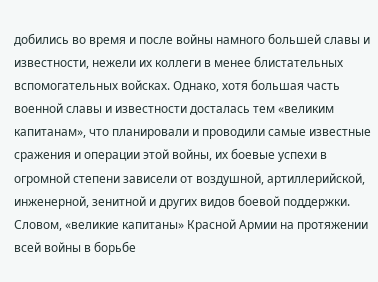добились во время и после войны намного большей славы и известности, нежели их коллеги в менее блистательных вспомогательных войсках. Однако, хотя большая часть военной славы и известности досталась тем «великим капитанам», что планировали и проводили самые известные сражения и операции этой войны, их боевые успехи в огромной степени зависели от воздушной, артиллерийской, инженерной, зенитной и других видов боевой поддержки. Словом, «великие капитаны» Красной Армии на протяжении всей войны в борьбе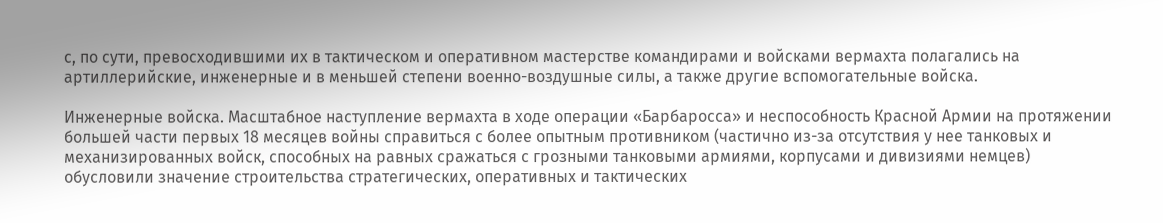с, по сути, превосходившими их в тактическом и оперативном мастерстве командирами и войсками вермахта полагались на артиллерийские, инженерные и в меньшей степени военно-воздушные силы, а также другие вспомогательные войска.

Инженерные войска. Масштабное наступление вермахта в ходе операции «Барбаросса» и неспособность Красной Армии на протяжении большей части первых 18 месяцев войны справиться с более опытным противником (частично из-за отсутствия у нее танковых и механизированных войск, способных на равных сражаться с грозными танковыми армиями, корпусами и дивизиями немцев) обусловили значение строительства стратегических, оперативных и тактических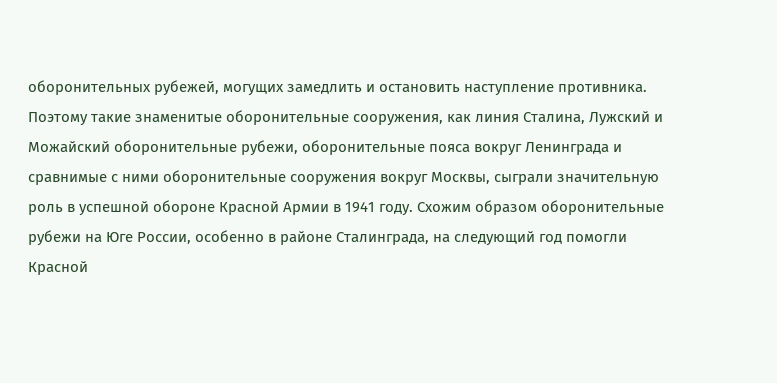оборонительных рубежей, могущих замедлить и остановить наступление противника. Поэтому такие знаменитые оборонительные сооружения, как линия Сталина, Лужский и Можайский оборонительные рубежи, оборонительные пояса вокруг Ленинграда и сравнимые с ними оборонительные сооружения вокруг Москвы, сыграли значительную роль в успешной обороне Красной Армии в 1941 году. Схожим образом оборонительные рубежи на Юге России, особенно в районе Сталинграда, на следующий год помогли Красной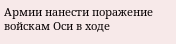Армии нанести поражение войскам Оси в ходе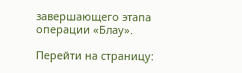завершающего этапа операции «Блау».

Перейти на страницу: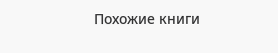Похожие книги